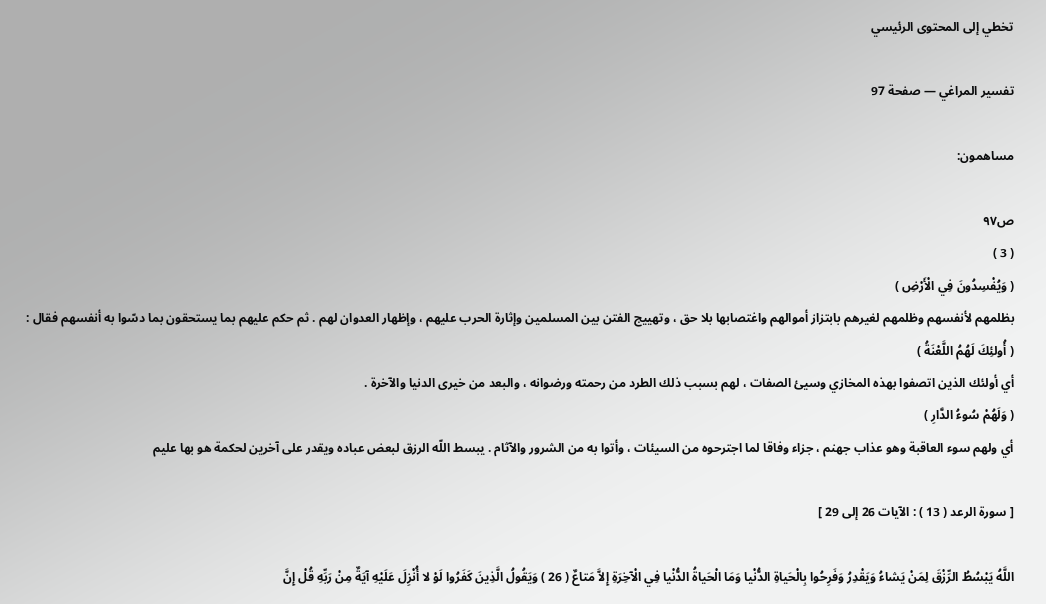تخطي إلى المحتوى الرئيسي

تفسير المراغي — صفحة 97

مساهمون:

ص٩٧
( 3 )
( وَيُفْسِدُونَ فِي الْأَرْضِ )
بظلمهم لأنفسهم وظلمهم لغيرهم بابتزاز أموالهم واغتصابها بلا حق ، وتهييج الفتن بين المسلمين وإثارة الحرب عليهم ، وإظهار العدوان لهم . ثم حكم عليهم بما يستحقون بما دسّوا به أنفسهم فقال :
( أُولئِكَ لَهُمُ اللَّعْنَةُ )
أي أولئك الذين اتصفوا بهذه المخازي وسيئ الصفات ، لهم بسبب ذلك الطرد من رحمته ورضوانه ، والبعد من خيرى الدنيا والآخرة .
( وَلَهُمْ سُوءُ الدَّارِ )
أي ولهم سوء العاقبة وهو عذاب جهنم ، جزاء وفاقا لما اجترحوه من السيئات ، وأتوا به من الشرور والآثام . يبسط اللّه الرزق لبعض عباده ويقدر على آخرين لحكمة هو بها عليم

[ سورة الرعد ( 13 ) : الآيات 26 إلى 29 ]

اللَّهُ يَبْسُطُ الرِّزْقَ لِمَنْ يَشاءُ وَيَقْدِرُ وَفَرِحُوا بِالْحَياةِ الدُّنْيا وَمَا الْحَياةُ الدُّنْيا فِي الْآخِرَةِ إِلاَّ مَتاعٌ ( 26 ) وَيَقُولُ الَّذِينَ كَفَرُوا لَوْ لا أُنْزِلَ عَلَيْهِ آيَةٌ مِنْ رَبِّهِ قُلْ إِنَّ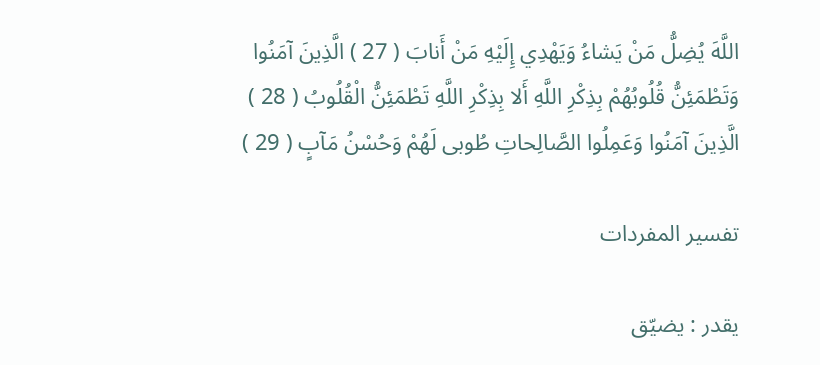اللَّهَ يُضِلُّ مَنْ يَشاءُ وَيَهْدِي إِلَيْهِ مَنْ أَنابَ ( 27 ) الَّذِينَ آمَنُوا وَتَطْمَئِنُّ قُلُوبُهُمْ بِذِكْرِ اللَّهِ أَلا بِذِكْرِ اللَّهِ تَطْمَئِنُّ الْقُلُوبُ ( 28 ) الَّذِينَ آمَنُوا وَعَمِلُوا الصَّالِحاتِ طُوبى لَهُمْ وَحُسْنُ مَآبٍ ( 29 )

تفسير المفردات

يقدر : يضيّق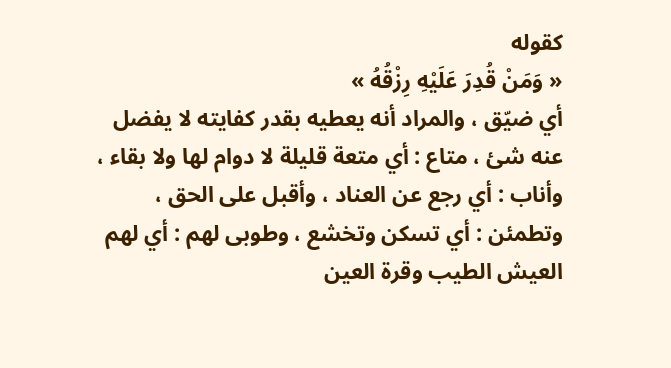كقوله
« وَمَنْ قُدِرَ عَلَيْهِ رِزْقُهُ »
أي ضيّق ، والمراد أنه يعطيه بقدر كفايته لا يفضل عنه شئ ، متاع : أي متعة قليلة لا دوام لها ولا بقاء ، وأناب : أي رجع عن العناد ، وأقبل على الحق ، وتطمئن : أي تسكن وتخشع ، وطوبى لهم : أي لهم العيش الطيب وقرة العين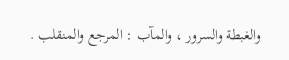والغبطة والسرور ، والمآب : المرجع والمنقلب .